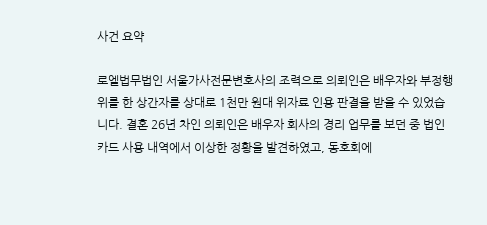사건 요약

로엘법무법인 서울가사전문변호사의 조력으로 의뢰인은 배우자와 부정행위를 한 상간자를 상대로 1천만 원대 위자료 인용 판결을 받을 수 있었습니다. 결혼 26년 차인 의뢰인은 배우자 회사의 경리 업무를 보던 중 법인카드 사용 내역에서 이상한 정황을 발견하였고, 동호회에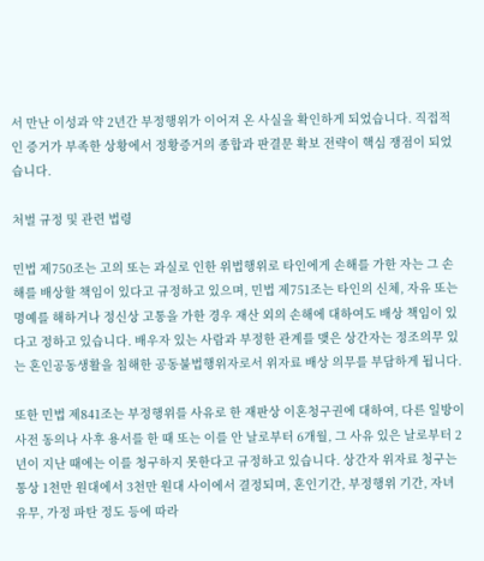서 만난 이성과 약 2년간 부정행위가 이어져 온 사실을 확인하게 되었습니다. 직접적인 증거가 부족한 상황에서 정황증거의 종합과 판결문 확보 전략이 핵심 쟁점이 되었습니다.

처벌 규정 및 관련 법령

민법 제750조는 고의 또는 과실로 인한 위법행위로 타인에게 손해를 가한 자는 그 손해를 배상할 책임이 있다고 규정하고 있으며, 민법 제751조는 타인의 신체, 자유 또는 명예를 해하거나 정신상 고통을 가한 경우 재산 외의 손해에 대하여도 배상 책임이 있다고 정하고 있습니다. 배우자 있는 사람과 부정한 관계를 맺은 상간자는 정조의무 있는 혼인공동생활을 침해한 공동불법행위자로서 위자료 배상 의무를 부담하게 됩니다.

또한 민법 제841조는 부정행위를 사유로 한 재판상 이혼청구권에 대하여, 다른 일방이 사전 동의나 사후 용서를 한 때 또는 이를 안 날로부터 6개월, 그 사유 있은 날로부터 2년이 지난 때에는 이를 청구하지 못한다고 규정하고 있습니다. 상간자 위자료 청구는 통상 1천만 원대에서 3천만 원대 사이에서 결정되며, 혼인기간, 부정행위 기간, 자녀 유무, 가정 파탄 정도 등에 따라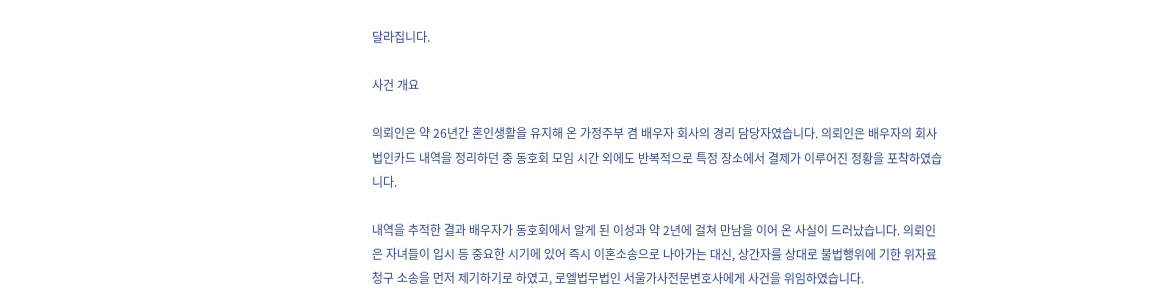달라집니다.

사건 개요

의뢰인은 약 26년간 혼인생활을 유지해 온 가정주부 겸 배우자 회사의 경리 담당자였습니다. 의뢰인은 배우자의 회사 법인카드 내역을 정리하던 중 동호회 모임 시간 외에도 반복적으로 특정 장소에서 결제가 이루어진 정황을 포착하였습니다.

내역을 추적한 결과 배우자가 동호회에서 알게 된 이성과 약 2년에 걸쳐 만남을 이어 온 사실이 드러났습니다. 의뢰인은 자녀들이 입시 등 중요한 시기에 있어 즉시 이혼소송으로 나아가는 대신, 상간자를 상대로 불법행위에 기한 위자료 청구 소송을 먼저 제기하기로 하였고, 로엘법무법인 서울가사전문변호사에게 사건을 위임하였습니다.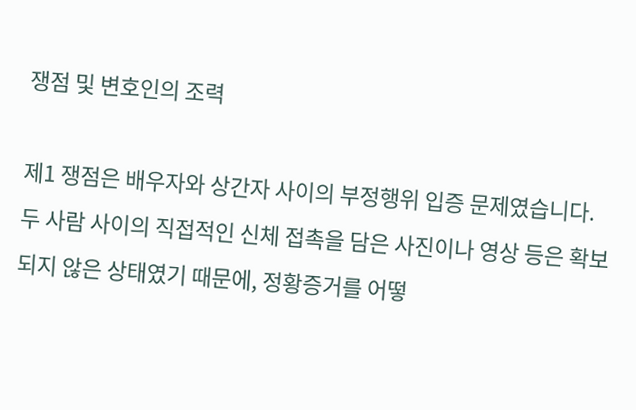쟁점 및 변호인의 조력

제1 쟁점은 배우자와 상간자 사이의 부정행위 입증 문제였습니다. 두 사람 사이의 직접적인 신체 접촉을 담은 사진이나 영상 등은 확보되지 않은 상태였기 때문에, 정황증거를 어떻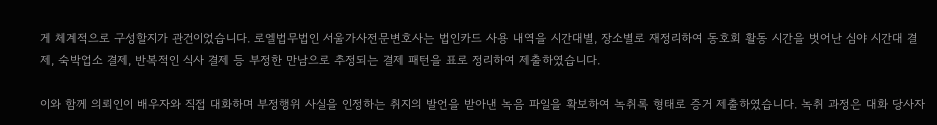게 체계적으로 구성할지가 관건이었습니다. 로엘법무법인 서울가사전문변호사는 법인카드 사용 내역을 시간대별, 장소별로 재정리하여 동호회 활동 시간을 벗어난 심야 시간대 결제, 숙박업소 결제, 반복적인 식사 결제 등 부정한 만남으로 추정되는 결제 패턴을 표로 정리하여 제출하였습니다.

이와 함께 의뢰인이 배우자와 직접 대화하며 부정행위 사실을 인정하는 취지의 발언을 받아낸 녹음 파일을 확보하여 녹취록 형태로 증거 제출하였습니다. 녹취 과정은 대화 당사자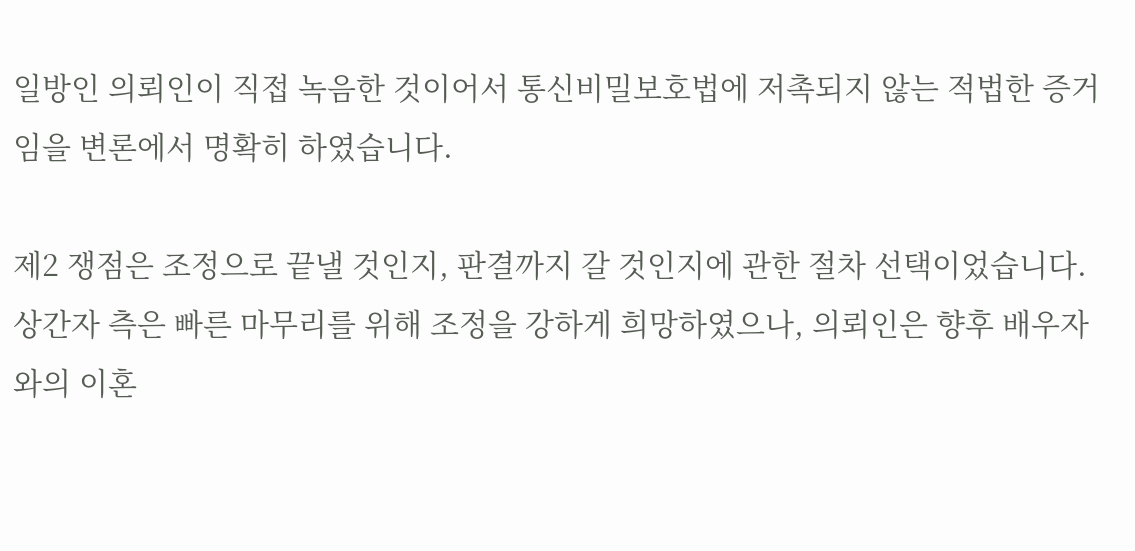일방인 의뢰인이 직접 녹음한 것이어서 통신비밀보호법에 저촉되지 않는 적법한 증거임을 변론에서 명확히 하였습니다.

제2 쟁점은 조정으로 끝낼 것인지, 판결까지 갈 것인지에 관한 절차 선택이었습니다. 상간자 측은 빠른 마무리를 위해 조정을 강하게 희망하였으나, 의뢰인은 향후 배우자와의 이혼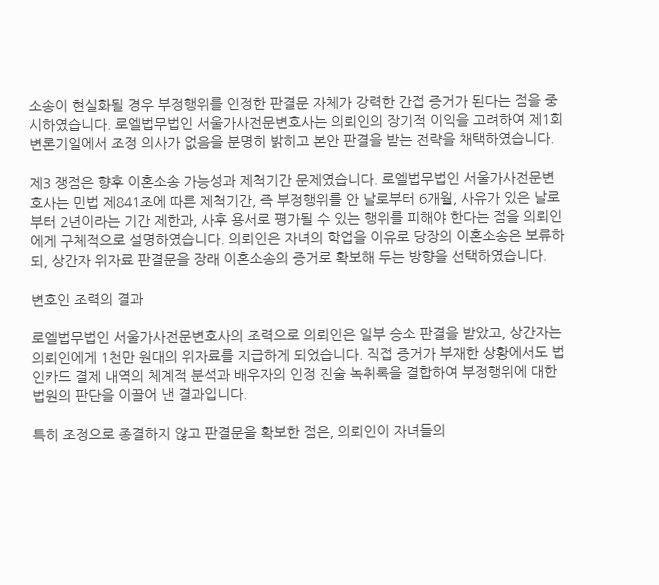소송이 현실화될 경우 부정행위를 인정한 판결문 자체가 강력한 간접 증거가 된다는 점을 중시하였습니다. 로엘법무법인 서울가사전문변호사는 의뢰인의 장기적 이익을 고려하여 제1회 변론기일에서 조정 의사가 없음을 분명히 밝히고 본안 판결을 받는 전략을 채택하였습니다.

제3 쟁점은 향후 이혼소송 가능성과 제척기간 문제였습니다. 로엘법무법인 서울가사전문변호사는 민법 제841조에 따른 제척기간, 즉 부정행위를 안 날로부터 6개월, 사유가 있은 날로부터 2년이라는 기간 제한과, 사후 용서로 평가될 수 있는 행위를 피해야 한다는 점을 의뢰인에게 구체적으로 설명하였습니다. 의뢰인은 자녀의 학업을 이유로 당장의 이혼소송은 보류하되, 상간자 위자료 판결문을 장래 이혼소송의 증거로 확보해 두는 방향을 선택하였습니다.

변호인 조력의 결과

로엘법무법인 서울가사전문변호사의 조력으로 의뢰인은 일부 승소 판결을 받았고, 상간자는 의뢰인에게 1천만 원대의 위자료를 지급하게 되었습니다. 직접 증거가 부재한 상황에서도 법인카드 결제 내역의 체계적 분석과 배우자의 인정 진술 녹취록을 결합하여 부정행위에 대한 법원의 판단을 이끌어 낸 결과입니다.

특히 조정으로 종결하지 않고 판결문을 확보한 점은, 의뢰인이 자녀들의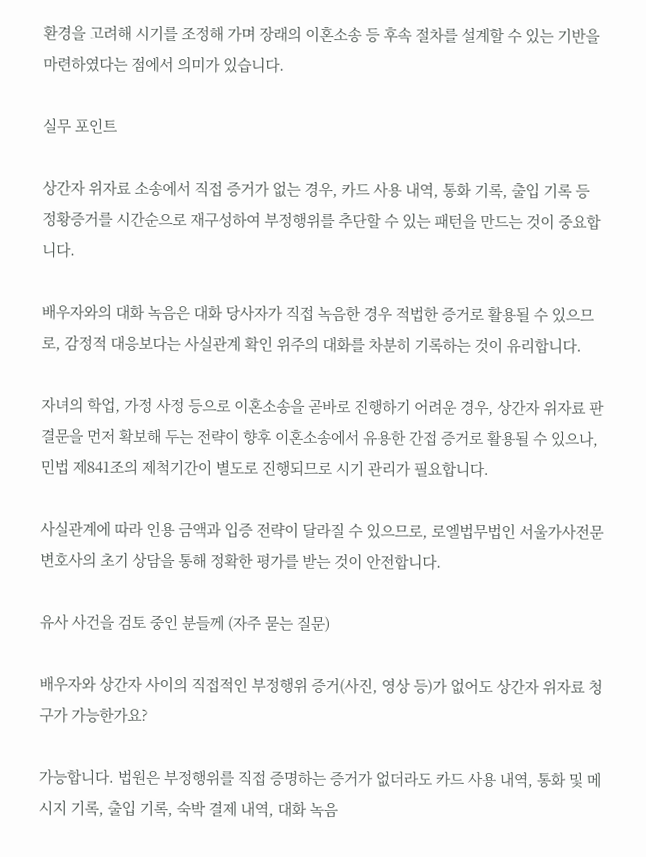환경을 고려해 시기를 조정해 가며 장래의 이혼소송 등 후속 절차를 설계할 수 있는 기반을 마련하였다는 점에서 의미가 있습니다.

실무 포인트

상간자 위자료 소송에서 직접 증거가 없는 경우, 카드 사용 내역, 통화 기록, 출입 기록 등 정황증거를 시간순으로 재구성하여 부정행위를 추단할 수 있는 패턴을 만드는 것이 중요합니다.

배우자와의 대화 녹음은 대화 당사자가 직접 녹음한 경우 적법한 증거로 활용될 수 있으므로, 감정적 대응보다는 사실관계 확인 위주의 대화를 차분히 기록하는 것이 유리합니다.

자녀의 학업, 가정 사정 등으로 이혼소송을 곧바로 진행하기 어려운 경우, 상간자 위자료 판결문을 먼저 확보해 두는 전략이 향후 이혼소송에서 유용한 간접 증거로 활용될 수 있으나, 민법 제841조의 제척기간이 별도로 진행되므로 시기 관리가 필요합니다.

사실관계에 따라 인용 금액과 입증 전략이 달라질 수 있으므로, 로엘법무법인 서울가사전문변호사의 초기 상담을 통해 정확한 평가를 받는 것이 안전합니다.

유사 사건을 검토 중인 분들께 (자주 묻는 질문)

배우자와 상간자 사이의 직접적인 부정행위 증거(사진, 영상 등)가 없어도 상간자 위자료 청구가 가능한가요?

가능합니다. 법원은 부정행위를 직접 증명하는 증거가 없더라도 카드 사용 내역, 통화 및 메시지 기록, 출입 기록, 숙박 결제 내역, 대화 녹음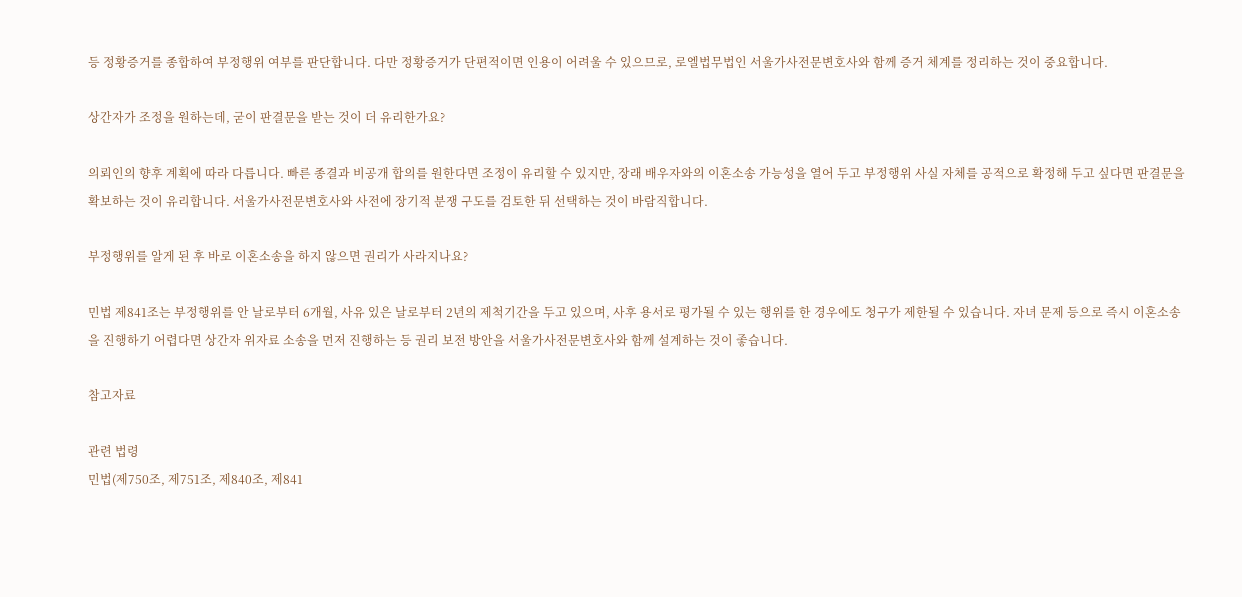등 정황증거를 종합하여 부정행위 여부를 판단합니다. 다만 정황증거가 단편적이면 인용이 어려울 수 있으므로, 로엘법무법인 서울가사전문변호사와 함께 증거 체계를 정리하는 것이 중요합니다.

상간자가 조정을 원하는데, 굳이 판결문을 받는 것이 더 유리한가요?

의뢰인의 향후 계획에 따라 다릅니다. 빠른 종결과 비공개 합의를 원한다면 조정이 유리할 수 있지만, 장래 배우자와의 이혼소송 가능성을 열어 두고 부정행위 사실 자체를 공적으로 확정해 두고 싶다면 판결문을 확보하는 것이 유리합니다. 서울가사전문변호사와 사전에 장기적 분쟁 구도를 검토한 뒤 선택하는 것이 바람직합니다.

부정행위를 알게 된 후 바로 이혼소송을 하지 않으면 권리가 사라지나요?

민법 제841조는 부정행위를 안 날로부터 6개월, 사유 있은 날로부터 2년의 제척기간을 두고 있으며, 사후 용서로 평가될 수 있는 행위를 한 경우에도 청구가 제한될 수 있습니다. 자녀 문제 등으로 즉시 이혼소송을 진행하기 어렵다면 상간자 위자료 소송을 먼저 진행하는 등 권리 보전 방안을 서울가사전문변호사와 함께 설계하는 것이 좋습니다.

참고자료

관련 법령
민법(제750조, 제751조, 제840조, 제841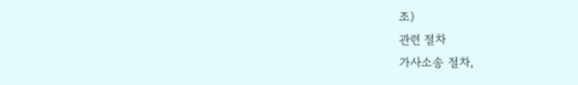조)
관련 절차
가사소송 절차,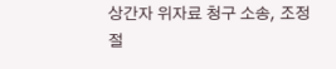상간자 위자료 청구 소송, 조정 절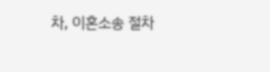차, 이혼소송 절차